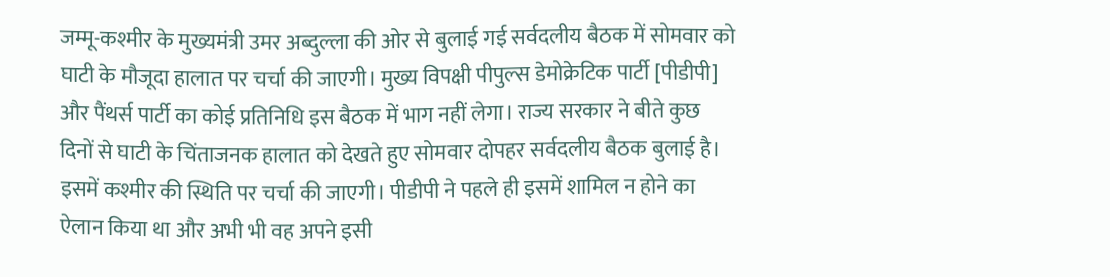जम्मू-कश्मीर के मुख्यमंत्री उमर अब्दुल्ला की ओर से बुलाई गई सर्वदलीय बैठक में सोमवार को घाटी के मौजूदा हालात पर चर्चा की जाएगी। मुख्य विपक्षी पीपुल्स डेमोक्रेटिक पार्टी [पीडीपी] और पैंथर्स पार्टी का कोई प्रतिनिधि इस बैठक में भाग नहीं लेगा। राज्य सरकार ने बीते कुछ दिनों से घाटी के चिंताजनक हालात को देखते हुए सोमवार दोपहर सर्वदलीय बैठक बुलाई है। इसमें कश्मीर की स्थिति पर चर्चा की जाएगी। पीडीपी ने पहले ही इसमें शामिल न होने का ऐलान किया था और अभी भी वह अपने इसी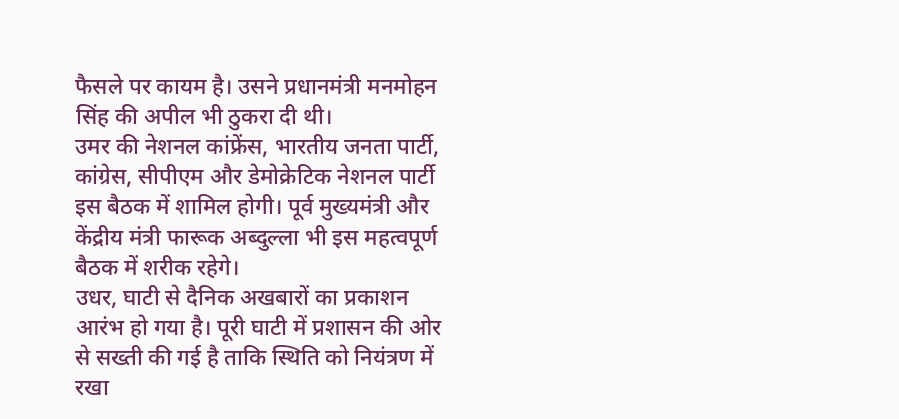फैसले पर कायम है। उसने प्रधानमंत्री मनमोहन सिंह की अपील भी ठुकरा दी थी।
उमर की नेशनल कांफ्रेंस, भारतीय जनता पार्टी, कांग्रेस, सीपीएम और डेमोक्रेटिक नेशनल पार्टी इस बैठक में शामिल होगी। पूर्व मुख्यमंत्री और केंद्रीय मंत्री फारूक अब्दुल्ला भी इस महत्वपूर्ण बैठक में शरीक रहेगे।
उधर, घाटी से दैनिक अखबारों का प्रकाशन आरंभ हो गया है। पूरी घाटी में प्रशासन की ओर से सख्ती की गई है ताकि स्थिति को नियंत्रण में रखा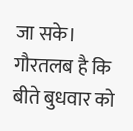जा सके। गौरतलब है कि बीते बुधवार को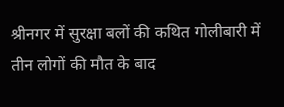श्रीनगर में सुरक्षा बलों की कथित गोलीबारी में तीन लोगों की मौत के बाद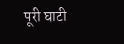पूरी घाटी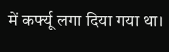में कर्फ्यू लगा दिया गया था।